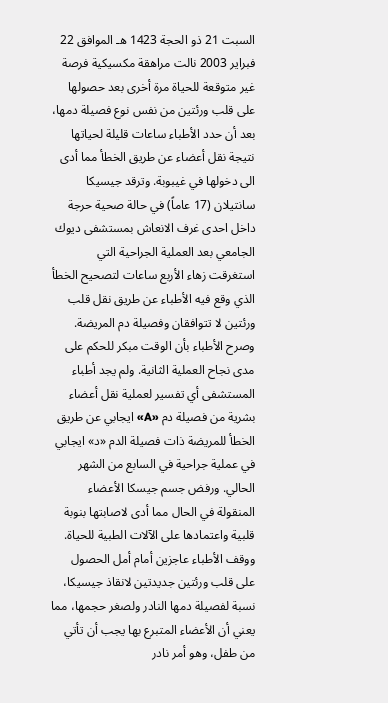السبت 21 ذو الحجة 1423 هـ الموافق 22 فبراير 2003 نالت مراهقة مكسيكية فرصة غير متوقعة للحياة مرة أخرى بعد حصولها على قلب ورئتين من نفس نوع فصيلة دمها، بعد أن حدد الأطباء ساعات قليلة لحياتها نتيجة نقل أعضاء عن طريق الخطأ مما أدى الى دخولها في غيبوبة. وترقد جيسيكا سانتيلان (17 عاماً) في حالة صحية حرجة داخل احدى غرف الانعاش بمستشفى ديوك الجامعي بعد العملية الجراحية التي استغرقت زهاء الأربع ساعات لتصحيح الخطأ الذي وقع فيه الأطباء عن طريق نقل قلب ورئتين لا تتوافقان وفصيلة دم المريضة. وصرح الأطباء بأن الوقت مبكر للحكم على مدى نجاح العملية الثانية. ولم يجد أطباء المستشفى أي تفسير لعملية نقل أعضاء بشرية من فصيلة دم «A» ايجابي عن طريق الخطأ للمريضة ذات فصيلة الدم «د» ايجابي في عملية جراحية في السابع من الشهر الحالي. ورفض جسم جيسكا الأعضاء المنقولة في الحال مما أدى لاصابتها بنوبة قلبية واعتمادها على الآلات الطبية للحياة. ووقف الأطباء عاجزين أمام أمل الحصول على قلب ورئتين جديدتين لانقاذ جيسيكا، نسبة لفصيلة دمها النادر ولصغر حجمها، مما يعني أن الأعضاء المتبرع بها يجب أن تأتي من طفل، وهو أمر نادر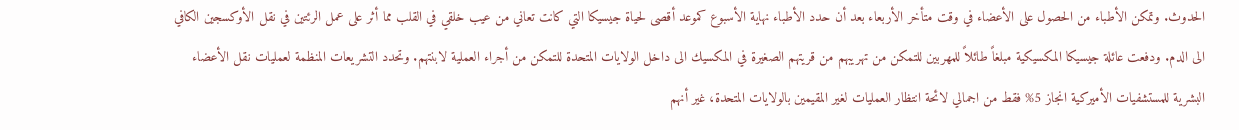الحدوث. وتمكن الأطباء من الحصول على الأعضاء في وقت متأخر الأربعاء بعد أن حدد الأطباء نهاية الأسبوع كموعد أقصى لحياة جيسيكا التي كانت تعاني من عيب خلقي في القلب مما أثر على عمل الرئتين في نقل الأوكسجين الكافي الى الدم. ودفعت عائلة جيسيكا المكسيكية مبلغاً طائلاً للمهربين للتمكن من تهريبهم من قريتهم الصغيرة في المكسيك الى داخل الولايات المتحدة للتمكن من أجراء العملية لابنتهم. وتحدد التشريعات المنظمة لعمليات نقل الأعضاء البشرية للمستشفيات الأميركية انجاز 5% فقط من اجمالي لائحة انتظار العمليات لغير المقيمين بالولايات المتحدة، غير أنهم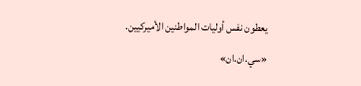يعطون نفس أوليات المواطنين الأميركيين. «سي.ان.ان»